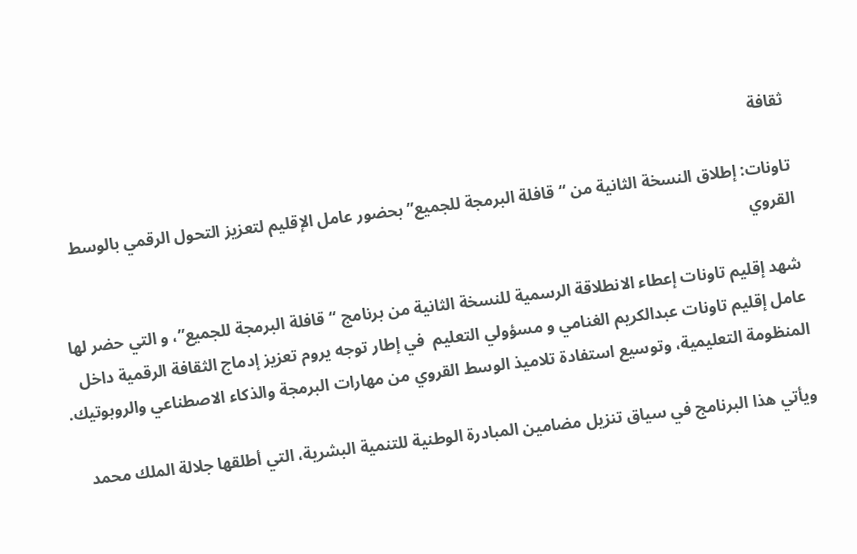ثقافة

تاونات: إطلاق النسخة الثانية من “قافلة البرمجة للجميع” بحضور عامل الإقليم لتعزيز التحول الرقمي بالوسط القروي

شهد إقليم تاونات إعطاء الانطلاقة الرسمية للنسخة الثانية من برنامج “قافلة البرمجة للجميع”، و التي حضر لها عامل إقليم تاونات عبدالكريم الغنامي و مسؤولي التعليم  في إطار توجه يروم تعزيز إدماج الثقافة الرقمية داخل المنظومة التعليمية، وتوسيع استفادة تلاميذ الوسط القروي من مهارات البرمجة والذكاء الاصطناعي والروبوتيك.

ويأتي هذا البرنامج في سياق تنزيل مضامين المبادرة الوطنية للتنمية البشرية، التي أطلقها جلالة الملك محمد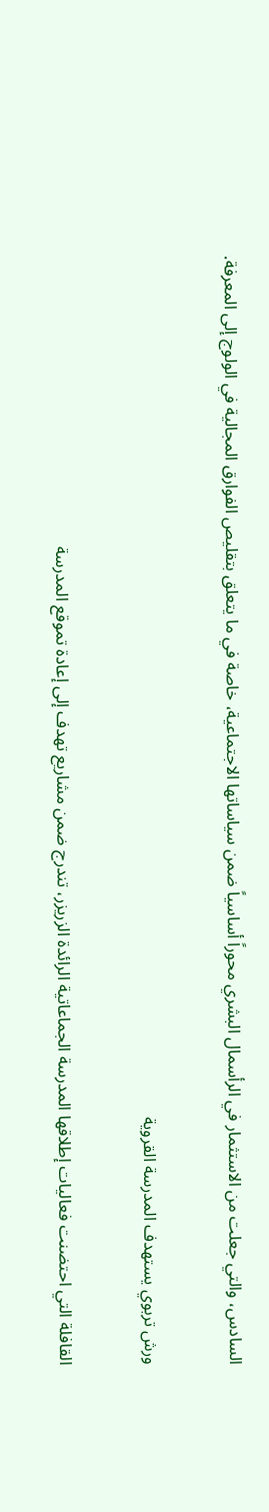السادس، والتي جعلت من الاستثمار في الرأسمال البشري محوراً أساسياً ضمن سياساتها الاجتماعية، خاصة في ما يتعلق بتقليص الفوارق المجالية في الولوج إلى المعرفة.

ورش تربوي يستهدف المدرسة القروية

القافلة التي احتضنت فعاليات إطلاقها المدرسة الجماعاتية الرائدة الزريزر، تندرج ضمن مشاريع تهدف إلى إعادة تموقع المدرسة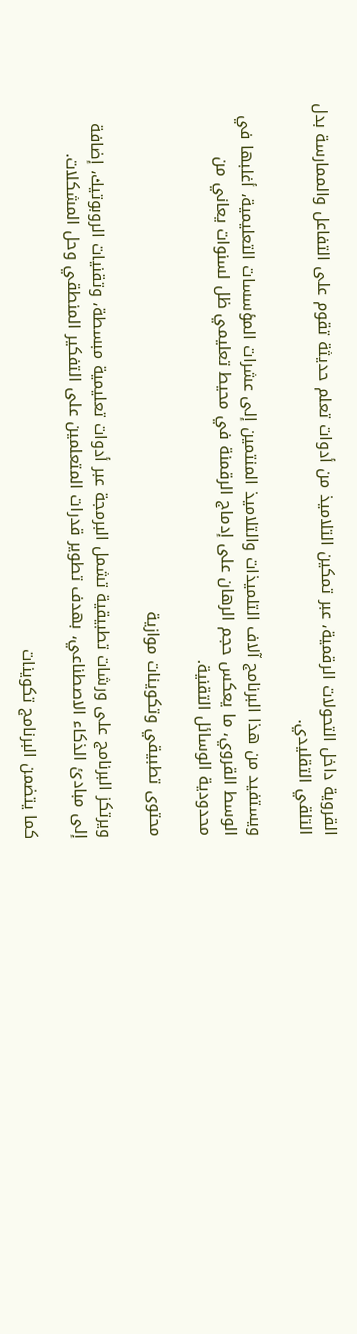القروية داخل التحولات الرقمية، عبر تمكين التلاميذ من أدوات تعلم حديثة تقوم على التفاعل والممارسة بدل التلقي التقليدي.

ويستفيد من هذا البرنامج آلاف التلميذات والتلاميذ المنتمين إلى عشرات المؤسسات التعليمية، أغلبها في الوسط القروي، ما يعكس حجم الرهان على إدماج الرقمنة في محيط تعليمي ظل لسنوات يعاني من محدودية الوسائل التقنية.

محتوى تطبيقي وتكوينات موازية

ويرتكز البرنامج على ورشات تطبيقية تشمل البرمجة عبر أدوات تعليمية مبسطة، وتقنيات الروبوتيك، إضافة إلى مبادئ الذكاء الاصطناعي، بهدف تطوير قدرات المتعلمين على التفكير المنطقي وحل المشكلات.

كما يتضمن البرنامج تكوينات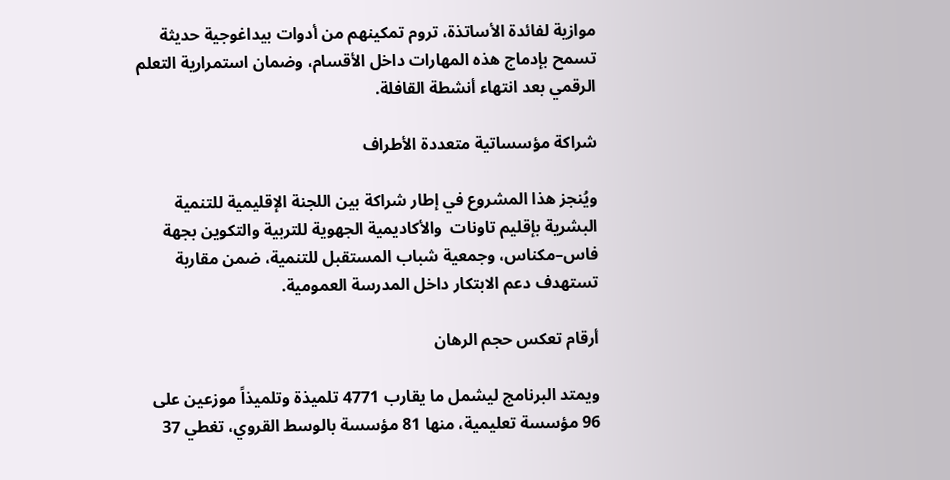موازية لفائدة الأساتذة، تروم تمكينهم من أدوات بيداغوجية حديثة تسمح بإدماج هذه المهارات داخل الأقسام، وضمان استمرارية التعلم الرقمي بعد انتهاء أنشطة القافلة.

شراكة مؤسساتية متعددة الأطراف

ويُنجز هذا المشروع في إطار شراكة بين اللجنة الإقليمية للتنمية البشرية بإقليم تاونات  والأكاديمية الجهوية للتربية والتكوين بجهة فاس–مكناس، وجمعية شباب المستقبل للتنمية، ضمن مقاربة تستهدف دعم الابتكار داخل المدرسة العمومية.

أرقام تعكس حجم الرهان

ويمتد البرنامج ليشمل ما يقارب 4771 تلميذة وتلميذاً موزعين على 96 مؤسسة تعليمية، منها 81 مؤسسة بالوسط القروي، تغطي 37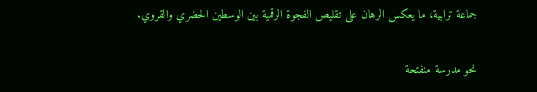جماعة ترابية، ما يعكس الرهان على تقليص الفجوة الرقمية بين الوسطين الحضري والقروي.

نحو مدرسة منفتحة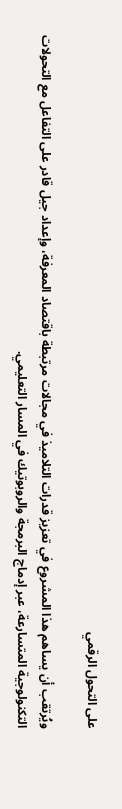على التحول الرقمي

ويُرتقب أن يساهم هذا المشروع في تعزيز قدرات التلاميذ في مجالات مرتبطة باقتصاد المعرفة، وإعداد جيل قادر على التفاعل مع التحولات التكنولوجية المتسارعة، عبر إدماج البرمجة والروبوتيك في المسار التعليمي.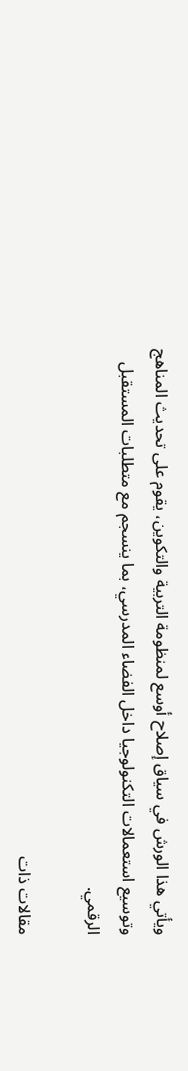ويأتي هذا الورش في سياق إصلاح أوسع لمنظومة التربية والتكوين، يقوم على تحديث المناهج وتوسيع استعمالات التكنولوجيا داخل الفضاء المدرسي، بما ينسجم مع متطلبات المستقبل الرقمي.

مقالات ذات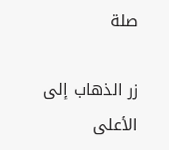صلة

زر الذهاب إلى الأعلى